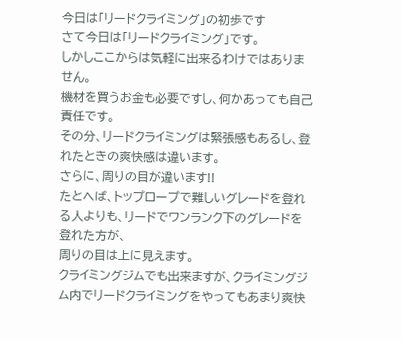今日は「リードクライミング」の初歩です
さて今日は「リードクライミング」です。
しかしここからは気軽に出来るわけではありません。
機材を買うお金も必要ですし、何かあっても自己責任です。
その分、リードクライミングは緊張感もあるし、登れたときの爽快感は違います。
さらに、周りの目が違います!!
たとへば、トップロープで難しいグレードを登れる人よりも、リードでワンランク下のグレードを登れた方が、
周りの目は上に見えます。
クライミングジムでも出来ますが、クライミングジム内でリードクライミングをやってもあまり爽快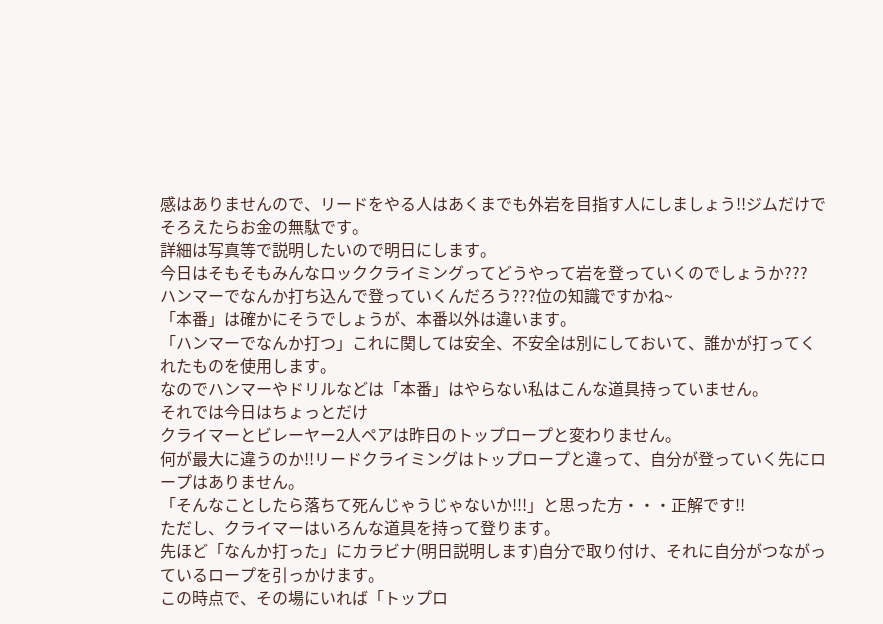感はありませんので、リードをやる人はあくまでも外岩を目指す人にしましょう!!ジムだけでそろえたらお金の無駄です。
詳細は写真等で説明したいので明日にします。
今日はそもそもみんなロッククライミングってどうやって岩を登っていくのでしょうか???
ハンマーでなんか打ち込んで登っていくんだろう???位の知識ですかね~
「本番」は確かにそうでしょうが、本番以外は違います。
「ハンマーでなんか打つ」これに関しては安全、不安全は別にしておいて、誰かが打ってくれたものを使用します。
なのでハンマーやドリルなどは「本番」はやらない私はこんな道具持っていません。
それでは今日はちょっとだけ
クライマーとビレーヤー2人ペアは昨日のトップロープと変わりません。
何が最大に違うのか!!リードクライミングはトップロープと違って、自分が登っていく先にロープはありません。
「そんなことしたら落ちて死んじゃうじゃないか!!!」と思った方・・・正解です!!
ただし、クライマーはいろんな道具を持って登ります。
先ほど「なんか打った」にカラビナ(明日説明します)自分で取り付け、それに自分がつながっているロープを引っかけます。
この時点で、その場にいれば「トップロ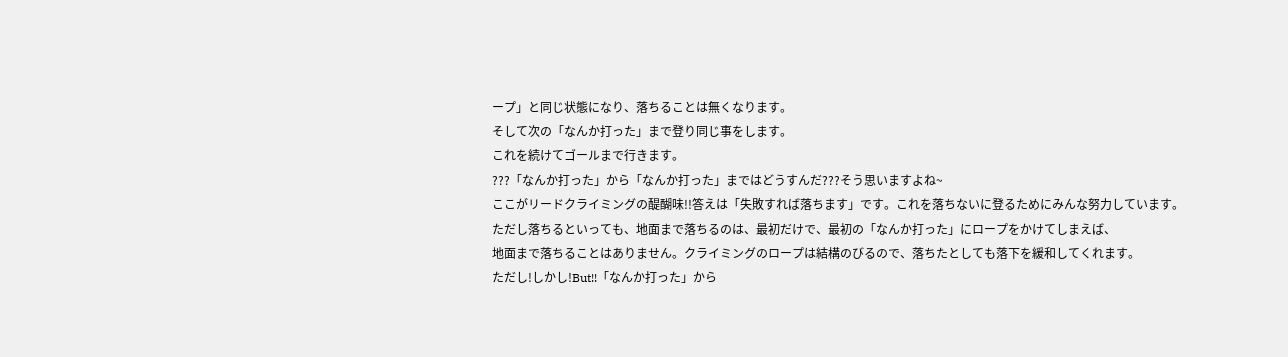ープ」と同じ状態になり、落ちることは無くなります。
そして次の「なんか打った」まで登り同じ事をします。
これを続けてゴールまで行きます。
???「なんか打った」から「なんか打った」まではどうすんだ???そう思いますよね~
ここがリードクライミングの醍醐味!!答えは「失敗すれば落ちます」です。これを落ちないに登るためにみんな努力しています。
ただし落ちるといっても、地面まで落ちるのは、最初だけで、最初の「なんか打った」にロープをかけてしまえば、
地面まで落ちることはありません。クライミングのロープは結構のびるので、落ちたとしても落下を緩和してくれます。
ただし!しかし!But!!「なんか打った」から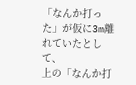「なんか打った」が仮に3m離れていたとして、
上の「なんか打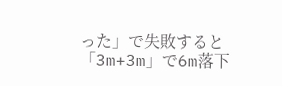った」で失敗すると「3m+3m」で6m落下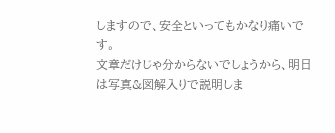しますので、安全といってもかなり痛いです。
文章だけじゃ分からないでしょうから、明日は写真&図解入りで説明しま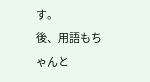す。
後、用語もちゃんと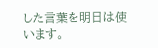した言葉を明日は使います。